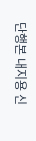단행본 내지용 신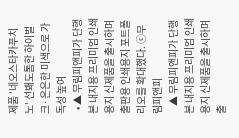제품 '네오스타카푸치노' 선봬도톰한 하이벌크·은은한 미색으로 가독성 높여
  • ▲ 무림피앤피가 단행본 내지용 프리미엄 인쇄용지 신제품을 출시하며 출판용 인쇄용지 포트폴리오를 확대했다. ⓒ무림피앤피
    ▲ 무림피앤피가 단행본 내지용 프리미엄 인쇄용지 신제품을 출시하며 출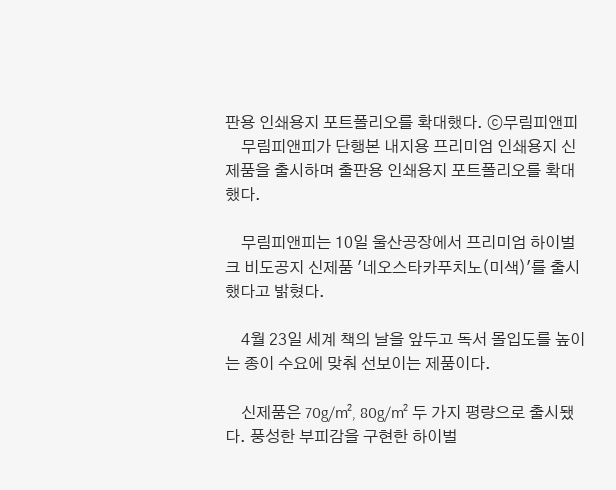판용 인쇄용지 포트폴리오를 확대했다. ⓒ무림피앤피
    무림피앤피가 단행본 내지용 프리미엄 인쇄용지 신제품을 출시하며 출판용 인쇄용지 포트폴리오를 확대했다.

    무림피앤피는 10일 울산공장에서 프리미엄 하이벌크 비도공지 신제품 '네오스타카푸치노(미색)'를 출시했다고 밝혔다.

    4월 23일 세계 책의 날을 앞두고 독서 몰입도를 높이는 종이 수요에 맞춰 선보이는 제품이다.

    신제품은 70g/㎡, 80g/㎡ 두 가지 평량으로 출시됐다. 풍성한 부피감을 구현한 하이벌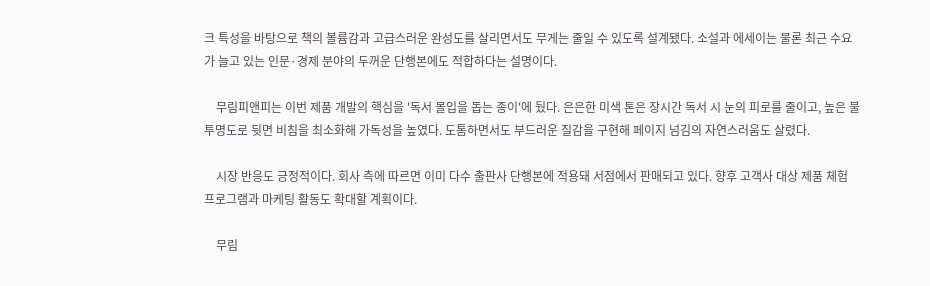크 특성을 바탕으로 책의 볼륨감과 고급스러운 완성도를 살리면서도 무게는 줄일 수 있도록 설계됐다. 소설과 에세이는 물론 최근 수요가 늘고 있는 인문·경제 분야의 두꺼운 단행본에도 적합하다는 설명이다.

    무림피앤피는 이번 제품 개발의 핵심을 '독서 몰입을 돕는 종이'에 뒀다. 은은한 미색 톤은 장시간 독서 시 눈의 피로를 줄이고, 높은 불투명도로 뒷면 비침을 최소화해 가독성을 높였다. 도톰하면서도 부드러운 질감을 구현해 페이지 넘김의 자연스러움도 살렸다.

    시장 반응도 긍정적이다. 회사 측에 따르면 이미 다수 출판사 단행본에 적용돼 서점에서 판매되고 있다. 향후 고객사 대상 제품 체험 프로그램과 마케팅 활동도 확대할 계획이다.

    무림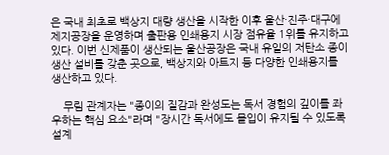은 국내 최초로 백상지 대량 생산을 시작한 이후 울산·진주·대구에 제지공장을 운영하며 출판용 인쇄용지 시장 점유율 1위를 유지하고 있다. 이번 신제품이 생산되는 울산공장은 국내 유일의 저탄소 종이 생산 설비를 갖춘 곳으로, 백상지와 아트지 등 다양한 인쇄용지를 생산하고 있다.

    무림 관계자는 "종이의 질감과 완성도는 독서 경험의 깊이를 좌우하는 핵심 요소"라며 "장시간 독서에도 몰입이 유지될 수 있도록 설계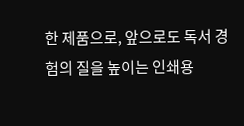한 제품으로, 앞으로도 독서 경험의 질을 높이는 인쇄용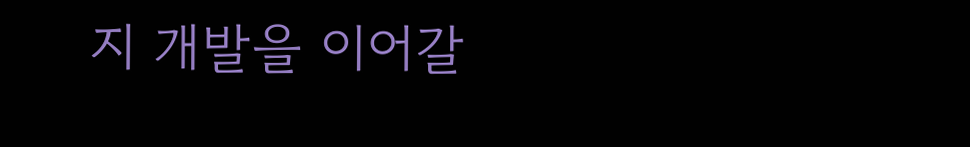지 개발을 이어갈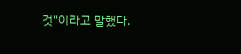것"이라고 말했다.